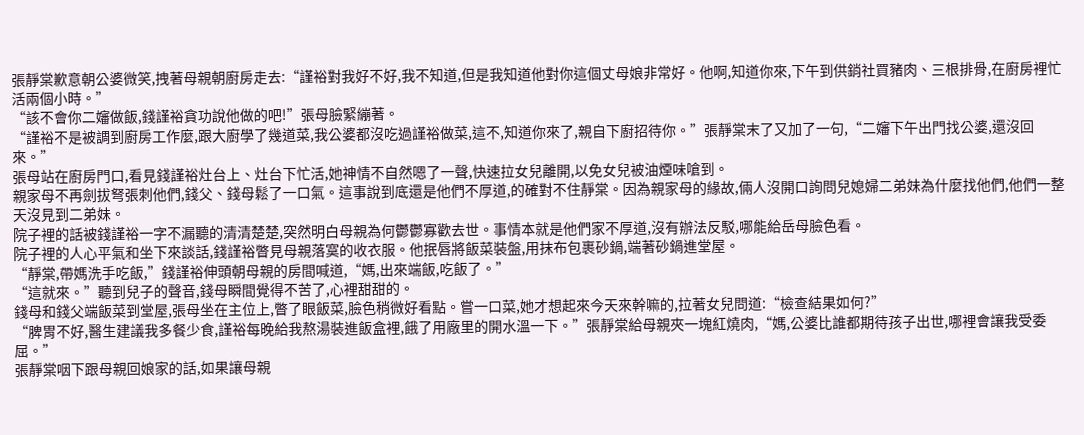張靜棠歉意朝公婆微笑,拽著母親朝廚房走去:“謹裕對我好不好,我不知道,但是我知道他對你這個丈母娘非常好。他啊,知道你來,下午到供銷社買豬肉、三根排骨,在廚房裡忙活兩個小時。”
“該不會你二嬸做飯,錢謹裕貪功說他做的吧!”張母臉緊繃著。
“謹裕不是被調到廚房工作麼,跟大廚學了幾道菜,我公婆都沒吃過謹裕做菜,這不,知道你來了,親自下廚招待你。”張靜棠末了又加了一句,“二嬸下午出門找公婆,還沒回來。”
張母站在廚房門口,看見錢謹裕灶台上、灶台下忙活,她神情不自然嗯了一聲,快速拉女兒離開,以免女兒被油煙味嗆到。
親家母不再劍拔弩張刺他們,錢父、錢母鬆了一口氣。這事說到底還是他們不厚道,的確對不住靜棠。因為親家母的緣故,倆人沒開口詢問兒媳婦二弟妹為什麼找他們,他們一整天沒見到二弟妹。
院子裡的話被錢謹裕一字不漏聽的清清楚楚,突然明白母親為何鬱鬱寡歡去世。事情本就是他們家不厚道,沒有辦法反駁,哪能給岳母臉色看。
院子裡的人心平氣和坐下來談話,錢謹裕瞥見母親落寞的收衣服。他抿唇將飯菜裝盤,用抹布包裹砂鍋,端著砂鍋進堂屋。
“靜棠,帶媽洗手吃飯,”錢謹裕伸頭朝母親的房間喊道,“媽,出來端飯,吃飯了。”
“這就來。”聽到兒子的聲音,錢母瞬間覺得不苦了,心裡甜甜的。
錢母和錢父端飯菜到堂屋,張母坐在主位上,瞥了眼飯菜,臉色稍微好看點。嘗一口菜,她才想起來今天來幹嘛的,拉著女兒問道:“檢查結果如何?”
“脾胃不好,醫生建議我多餐少食,謹裕每晚給我熬湯裝進飯盒裡,餓了用廠里的開水溫一下。”張靜棠給母親夾一塊紅燒肉,“媽,公婆比誰都期待孩子出世,哪裡會讓我受委屈。”
張靜棠咽下跟母親回娘家的話,如果讓母親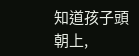知道孩子頭朝上,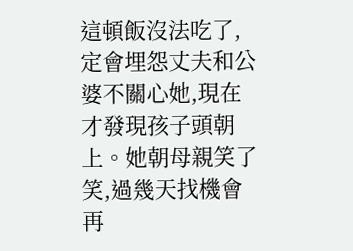這頓飯沒法吃了,定會埋怨丈夫和公婆不關心她,現在才發現孩子頭朝上。她朝母親笑了笑,過幾天找機會再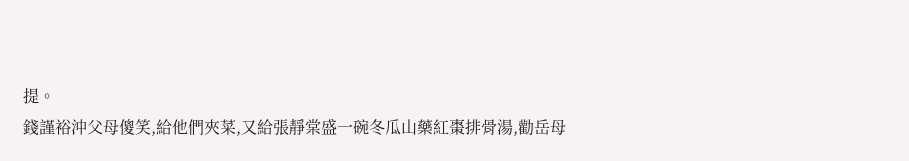提。
錢謹裕沖父母傻笑,給他們夾菜,又給張靜棠盛一碗冬瓜山藥紅棗排骨湯,勸岳母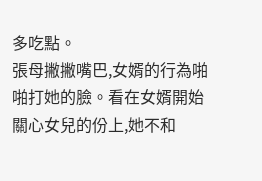多吃點。
張母撇撇嘴巴,女婿的行為啪啪打她的臉。看在女婿開始關心女兒的份上,她不和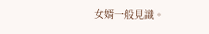女婿一般見識。